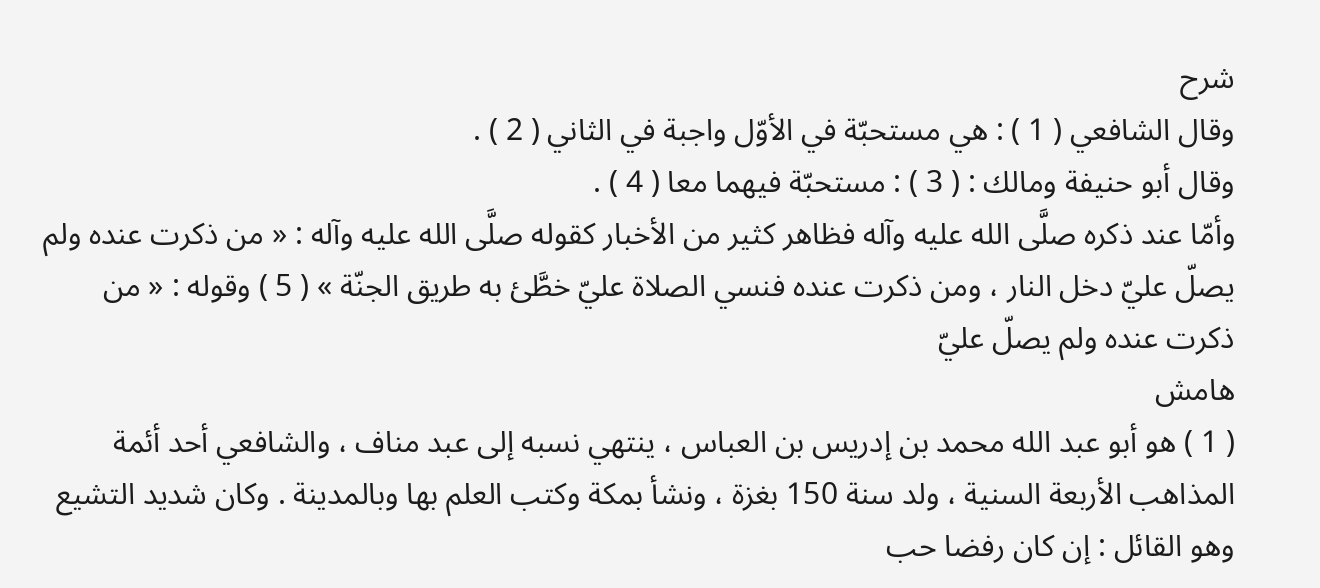شرح
وقال الشافعي ( 1 ) : هي مستحبّة في الأوّل واجبة في الثاني ( 2 ) .
وقال أبو حنيفة ومالك : ( 3 ) : مستحبّة فيهما معا ( 4 ) .
وأمّا عند ذكره صلَّى الله عليه وآله فظاهر كثير من الأخبار كقوله صلَّى الله عليه وآله : « من ذكرت عنده ولم يصلّ عليّ دخل النار ، ومن ذكرت عنده فنسي الصلاة عليّ خطَّئ به طريق الجنّة » ( 5 ) وقوله : « من ذكرت عنده ولم يصلّ عليّ
هامش
( 1 ) هو أبو عبد الله محمد بن إدريس بن العباس ، ينتهي نسبه إلى عبد مناف ، والشافعي أحد أئمة المذاهب الأربعة السنية ، ولد سنة 150 بغزة ، ونشأ بمكة وكتب العلم بها وبالمدينة . وكان شديد التشيع وهو القائل : إن كان رفضا حب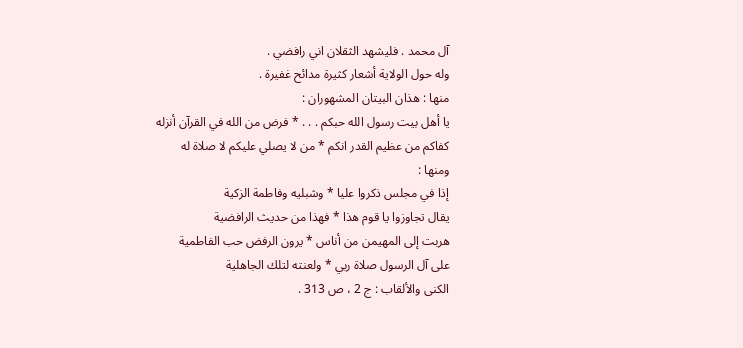آل محمد . فليشهد الثقلان اني رافضي .
وله حول الولاية أشعار كثيرة مدائح غفيرة .
منها : هذان البيتان المشهوران :
يا أهل بيت رسول الله حبكم . . . * فرض من الله في القرآن أنزله
كفاكم من عظيم القدر انكم * من لا يصلي عليكم لا صلاة له
ومنها :
إذا في مجلس ذكروا عليا * وشبليه وفاطمة الزكية
يقال تجاوزوا يا قوم هذا * فهذا من حديث الرافضية
هربت إلى المهيمن من أناس * يرون الرفض حب الفاطمية
على آل الرسول صلاة ربي * ولعنته لتلك الجاهلية
الكنى والألقاب : ج 2 ، ص 313 .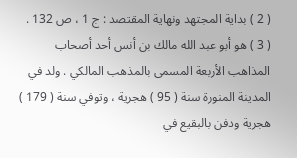( 2 ) بداية المجتهد ونهاية المقتصد : ج 1 ، ص 132 .
( 3 ) هو أبو عبد الله مالك بن أنس أحد أصحاب المذاهب الأربعة المسمى بالمذهب المالكي . ولد في المدينة المنورة سنة ( 95 ) هجرية ، وتوفي سنة ( 179 ) هجرية ودفن بالبقيع في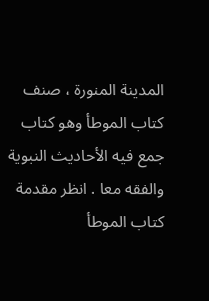المدينة المنورة ، صنف كتاب الموطأ وهو كتاب جمع فيه الأحاديث النبوية والفقه معا . انظر مقدمة كتاب الموطأ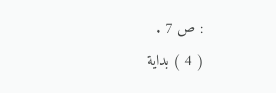: ص 7 .
( 4 ) بداية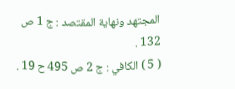المجتهد ونهاية المقتصد : ج 1 ص 132 .
( 5 ) الكافي : ج 2 ص 495 ح 19 .